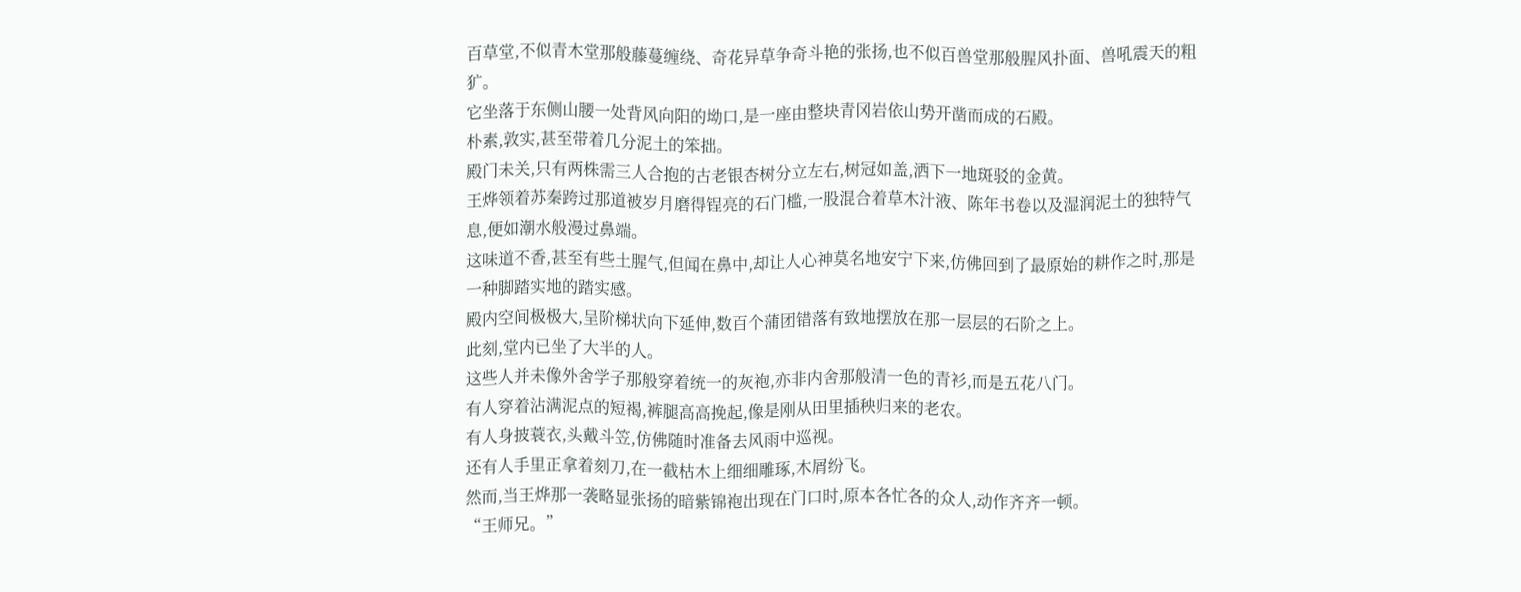百草堂,不似青木堂那般藤蔓缠绕、奇花异草争奇斗艳的张扬,也不似百兽堂那般腥风扑面、兽吼震天的粗犷。
它坐落于东侧山腰一处背风向阳的坳口,是一座由整块青冈岩依山势开凿而成的石殿。
朴素,敦实,甚至带着几分泥土的笨拙。
殿门未关,只有两株需三人合抱的古老银杏树分立左右,树冠如盖,洒下一地斑驳的金黄。
王烨领着苏秦跨过那道被岁月磨得锃亮的石门槛,一股混合着草木汁液、陈年书卷以及湿润泥土的独特气息,便如潮水般漫过鼻端。
这味道不香,甚至有些土腥气,但闻在鼻中,却让人心神莫名地安宁下来,仿佛回到了最原始的耕作之时,那是一种脚踏实地的踏实感。
殿内空间极极大,呈阶梯状向下延伸,数百个蒲团错落有致地摆放在那一层层的石阶之上。
此刻,堂内已坐了大半的人。
这些人并未像外舍学子那般穿着统一的灰袍,亦非内舍那般清一色的青衫,而是五花八门。
有人穿着沾满泥点的短褐,裤腿高高挽起,像是刚从田里插秧归来的老农。
有人身披蓑衣,头戴斗笠,仿佛随时准备去风雨中巡视。
还有人手里正拿着刻刀,在一截枯木上细细雕琢,木屑纷飞。
然而,当王烨那一袭略显张扬的暗紫锦袍出现在门口时,原本各忙各的众人,动作齐齐一顿。
“王师兄。”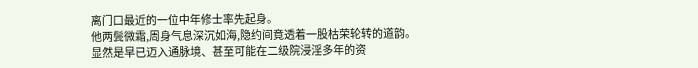离门口最近的一位中年修士率先起身。
他两鬓微霜,周身气息深沉如海,隐约间竟透着一股枯荣轮转的道韵。
显然是早已迈入通脉境、甚至可能在二级院浸淫多年的资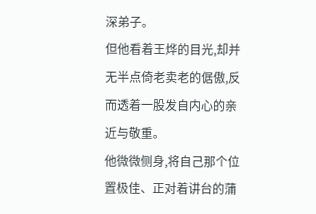深弟子。
但他看着王烨的目光,却并无半点倚老卖老的倨傲,反而透着一股发自内心的亲近与敬重。
他微微侧身,将自己那个位置极佳、正对着讲台的蒲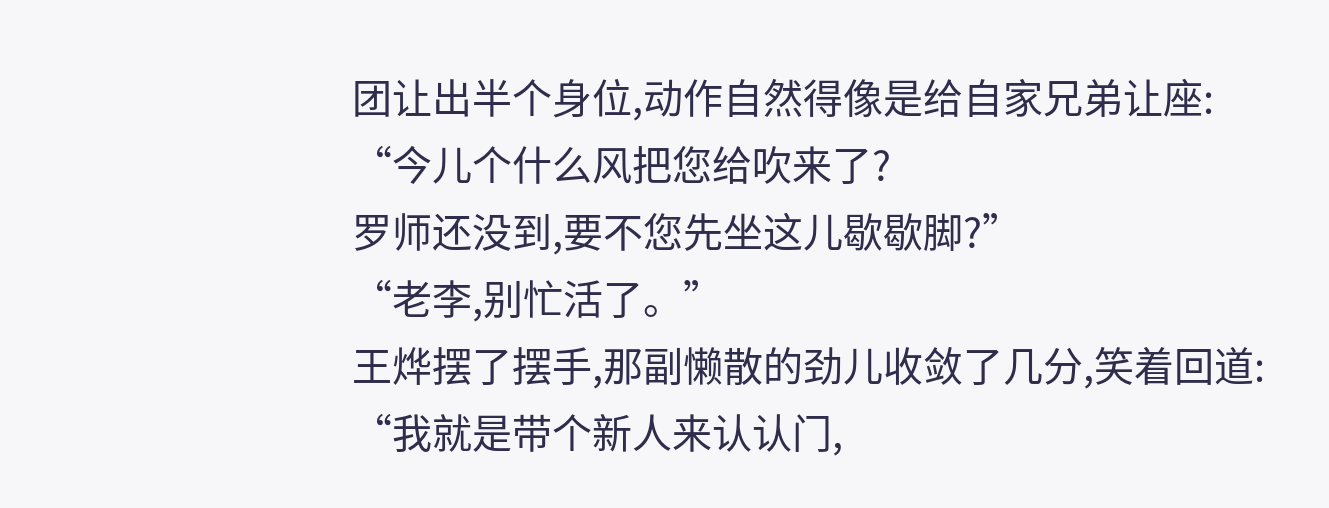团让出半个身位,动作自然得像是给自家兄弟让座:
“今儿个什么风把您给吹来了?
罗师还没到,要不您先坐这儿歇歇脚?”
“老李,别忙活了。”
王烨摆了摆手,那副懒散的劲儿收敛了几分,笑着回道:
“我就是带个新人来认认门,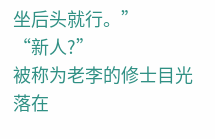坐后头就行。”
“新人?”
被称为老李的修士目光落在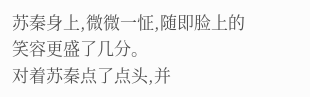苏秦身上,微微一怔,随即脸上的笑容更盛了几分。
对着苏秦点了点头,并